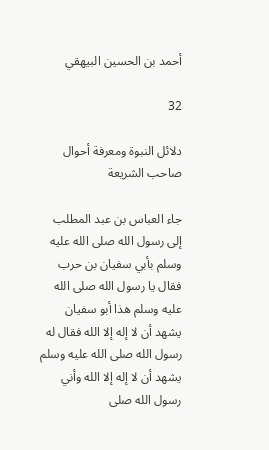أحمد بن الحسين البيهقي

32

دلائل النبوة ومعرفة أحوال صاحب الشريعة

جاء العباس بن عبد المطلب إلى رسول الله صلى الله عليه وسلم بأبي سفيان بن حرب فقال يا رسول الله صلى الله عليه وسلم هذا أبو سفيان يشهد أن لا إله إلا الله فقال له رسول الله صلى الله عليه وسلم يشهد أن لا إله إلا الله وأني رسول الله صلى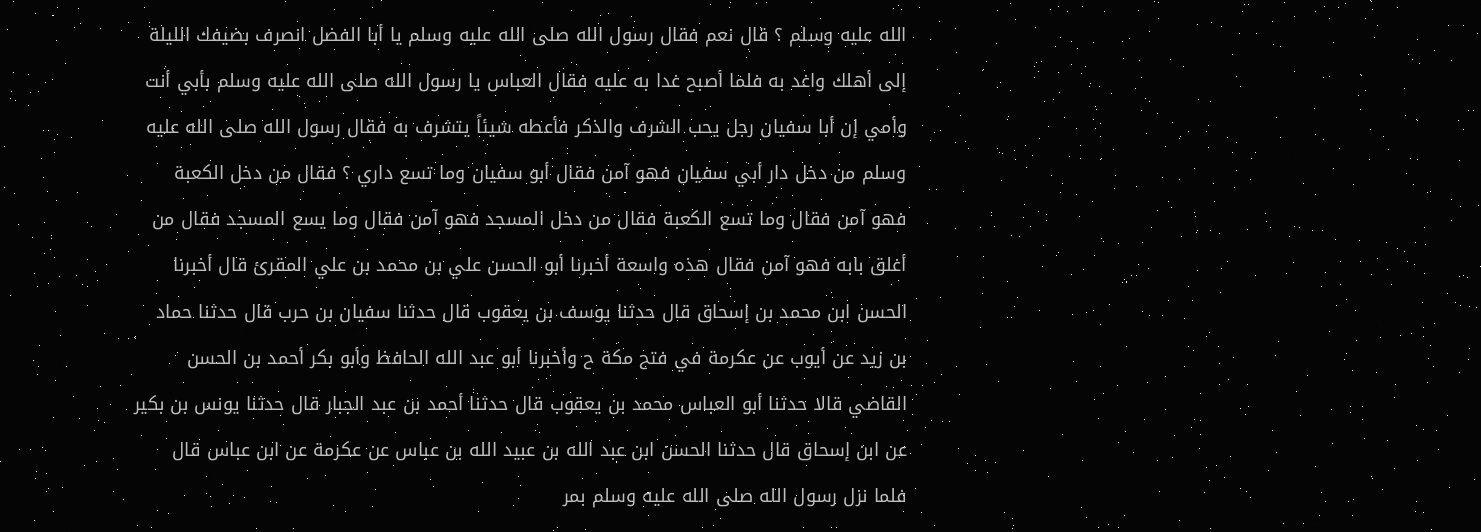الله عليه وسلم ؟ قال نعم فقال رسول الله صلى الله عليه وسلم يا أبا الفضل انصرف بضيفك الليلة إلى أهلك واغد به فلما أصبح غدا به عليه فقال العباس يا رسول الله صلى الله عليه وسلم بأبي أنت وأمي إن أبا سفيان رجل يحب الشرف والذكر فأعطه شيئاً يتشرف به فقال رسول الله صلى الله عليه وسلم من دخل دار أبي سفيان فهو آمن فقال أبو سفيان وما تسع داري ؟ فقال من دخل الكعبة فهو آمن فقال وما تسع الكعبة فقال من دخل المسجد فهو آمن فقال وما يسع المسجد فقال من أغلق بابه فهو آمن فقال هذه واسعة أخبرنا أبو الحسن علي بن محمد بن علي المقرئ قال أخبرنا الحسن ابن محمد بن إسحاق قال حدثنا يوسف بن يعقوب قال حدثنا سفيان بن حرب قال حدثنا حماد بن زيد عن أيوب عن عكرمة في فتح مكة ح وأخبرنا أبو عبد الله الحافظ وأبو بكر أحمد بن الحسن القاضي قالا حدثنا أبو العباس محمد بن يعقوب قال حدثنا أحمد بن عبد الجبار قال حدثنا يونس بن بكير عن ابن إسحاق قال حدثنا الحسن ابن عبد الله بن عبيد الله بن عباس عن عكرمة عن ابن عباس قال فلما نزل رسول الله صلى الله عليه وسلم بمر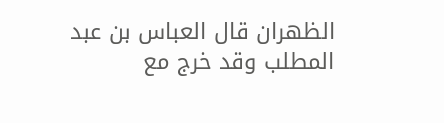الظهران قال العباس بن عبد المطلب وقد خرج مع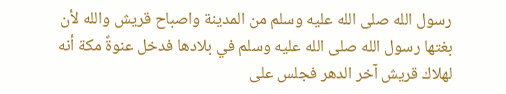رسول الله صلى الله عليه وسلم من المدينة واصباح قريش والله لأن بغتها رسول الله صلى الله عليه وسلم في بلادها فدخل عنوةً مكة أنه لهلاك قريش آخر الدهر فجلس على